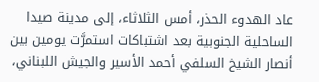عاد الهدوء الحذر، أمس الثلاثاء، إلى مدينة صيدا الساحلية الجنوبية بعد اشتباكات استمرَّت يومين بين أنصار الشيخ السلفي أحمد الأسير والجيش اللبناني،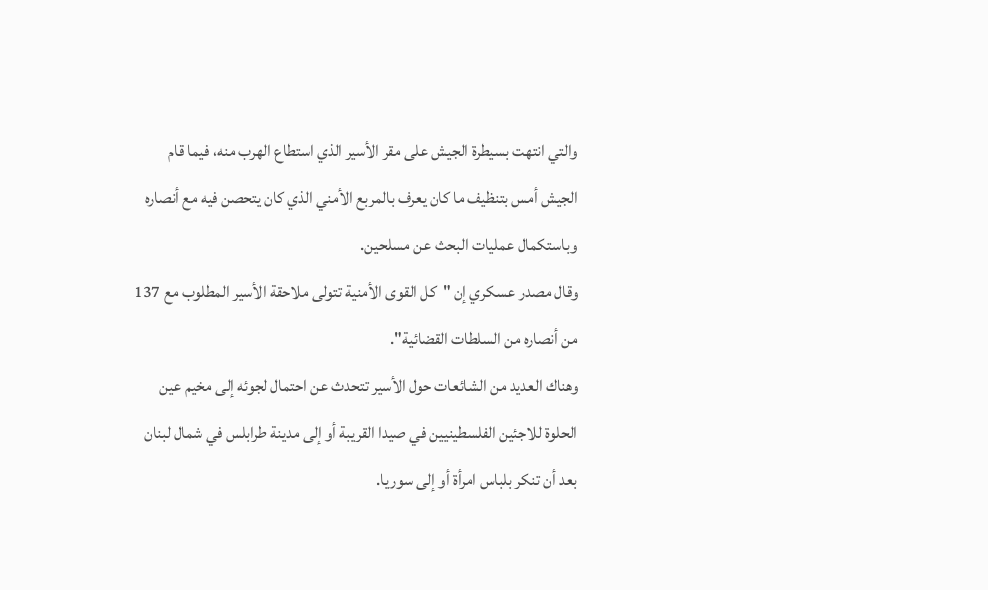والتي انتهت بسيطرة الجيش على مقر الأسير الذي استطاع الهرب منه، فيما قام الجيش أمس بتنظيف ما كان يعرف بالمربع الأمني الذي كان يتحصن فيه مع أنصاره وباستكمال عمليات البحث عن مسلحين.
وقال مصدر عسكري إن "كل القوى الأمنية تتولى ملاحقة الأسير المطلوب مع 137 من أنصاره من السلطات القضائية".
وهناك العديد من الشائعات حول الأسير تتحدث عن احتمال لجوئه إلى مخيم عين الحلوة للاجئين الفلسطينيين في صيدا القريبة أو إلى مدينة طرابلس في شمال لبنان بعد أن تنكر بلباس امرأة أو إلى سوريا.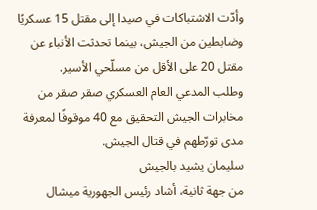وأدّت الاشتباكات في صيدا إلى مقتل 15 عسكريًا وضابطين من الجيش، بينما تحدثت الأنباء عن مقتل 20 على الأقل من مسلّحي الأسير.
وطلب المدعي العام العسكري صقر صقر من مخابرات الجيش التحقيق مع 40 موقوفًا لمعرفة مدى تورّطهم في قتال الجيش.
سليمان يشيد بالجيش
من جهة ثانية، أشاد رئيس الجهورية ميشال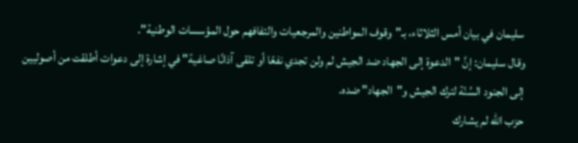سليمان في بيان أمس الثلاثاء، بـ"وقوف المواطنين والمرجعيات والتفافهم حول المؤسسات الوطنية".
وقال سليمان: إنَّ "الدعوة إلى الجهاد ضد الجيش لم ولن تجدي نفعًا أو تلقى آذانًا صاغية" في إشارة إلى دعوات أطلقت من أصوليين إلى الجنود السُنّة لترك الجيش و"الجهاد" ضده.
حزب الله لم يشارك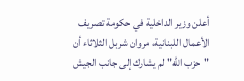أعلن وزير الداخلية في حكومة تصريف الأعمال اللبنانية، مروان شربل الثلاثاء أن "حزب الله" لم يشارك إلى جانب الجيش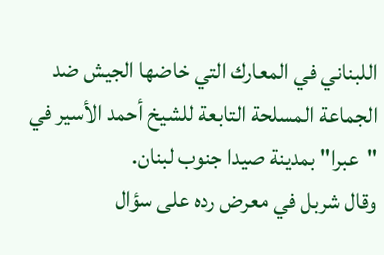اللبناني في المعارك التي خاضها الجيش ضد الجماعة المسلحة التابعة للشيخ أحمد الأسير في "عبرا" بمدينة صيدا جنوب لبنان.
وقال شربل في معرض رده على سؤال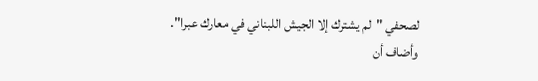لصحفي "لم يشترك إلا الجيش اللبناني في معارك عبرا".
وأضاف أن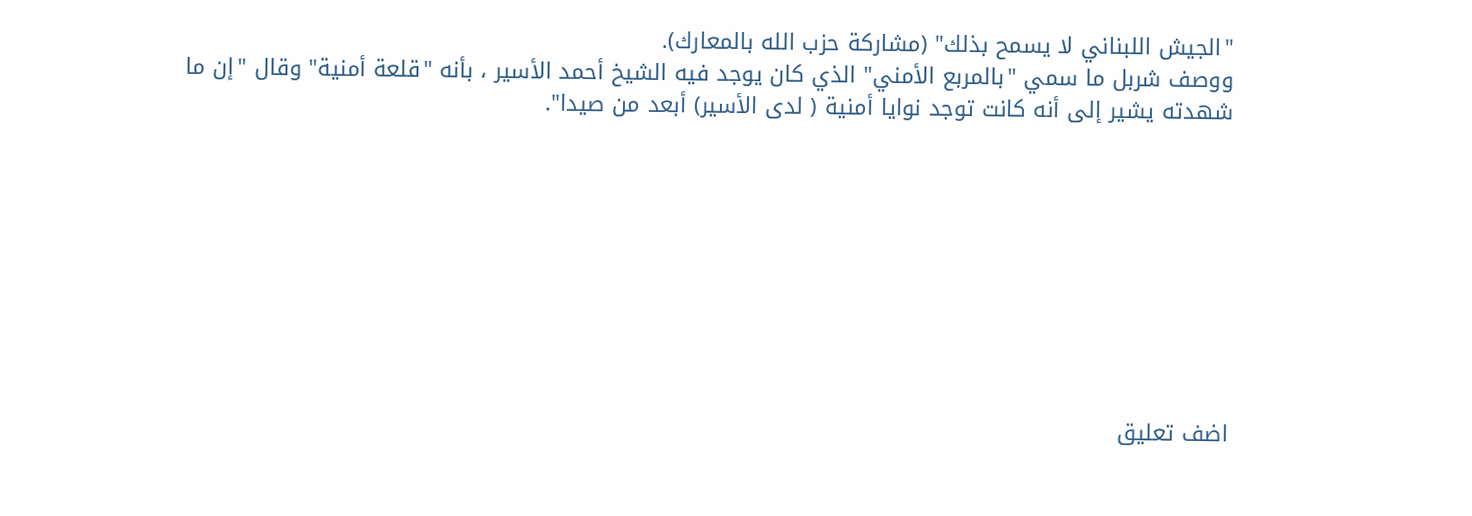"الجيش اللبناني لا يسمح بذلك" (مشاركة حزب الله بالمعارك).
ووصف شربل ما سمي "بالمربع الأمني" الذي كان يوجد فيه الشيخ أحمد الأسير ، بأنه "قلعة أمنية" وقال "إن ما شهدته يشير إلى أنه كانت توجد نوايا أمنية ( لدى الأسير) أبعد من صيدا".









اضف تعليق